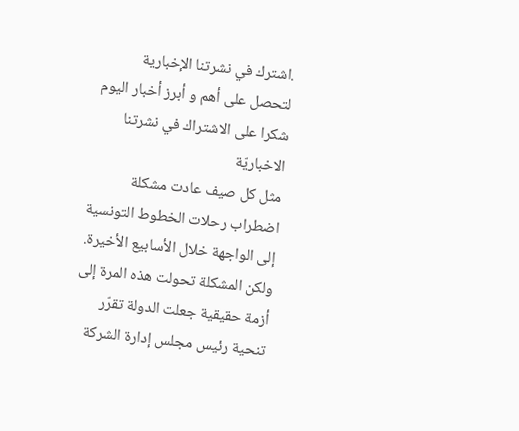.اشترك في نشرتنا الإخبارية لتحصل على أهم و أبرز أخبار اليوم
شكرا على الاشتراك في نشرتنا الاخباريّة
مثل كل صيف عادت مشكلة اضطراب رحلات الخطوط التونسية إلى الواجهة خلال الأسابيع الأخيرة. ولكن المشكلة تحولت هذه المرة إلى أزمة حقيقية جعلت الدولة تقرّر تنحية رئيس مجلس إدارة الشركة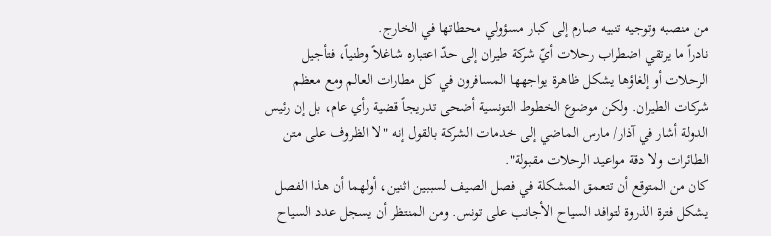من منصبه وتوجيه تنبيه صارم إلى كبار مسؤولي محطاتها في الخارج.
نادراً ما يرتقي اضطراب رحلات أيّ شركة طيران إلى حدّ اعتباره شاغلاً وطنياً، فتأجيل الرحلات أو إلغاؤها يشكل ظاهرة يواجهها المسافرون في كل مطارات العالم ومع معظم شركات الطيران. ولكن موضوع الخطوط التونسية أضحى تدريجاً قضية رأي عام، بل إن رئيس الدولة أشار في آذار/ مارس الماضي إلى خدمات الشركة بالقول إنه "لا الظروف على متن الطائرات ولا دقة مواعيد الرحلات مقبولة".
كان من المتوقع أن تتعمق المشكلة في فصل الصيف لسببين اثنين، أولهما أن هذا الفصل يشكل فترة الذروة لتوافد السياح الأجانب على تونس. ومن المنتظر أن يسجل عدد السياح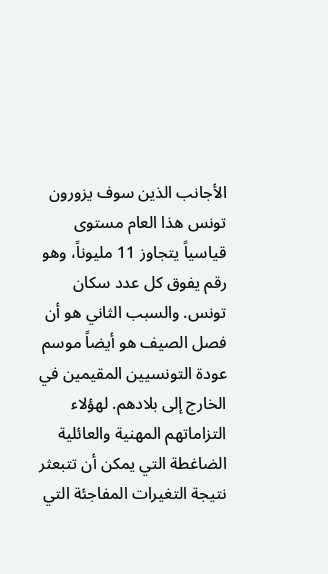الأجانب الذين سوف يزورون تونس هذا العام مستوى قياسياً يتجاوز 11 مليوناً، وهو رقم يفوق كل عدد سكان تونس. والسبب الثاني هو أن فصل الصيف هو أيضاً موسم عودة التونسيين المقيمين في الخارج إلى بلادهم. لهؤلاء التزاماتهم المهنية والعائلية الضاغطة التي يمكن أن تتبعثر نتيجة التغيرات المفاجئة التي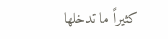كثيراً ما تدخلها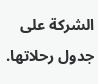الشركة على جدول رحلاتها.